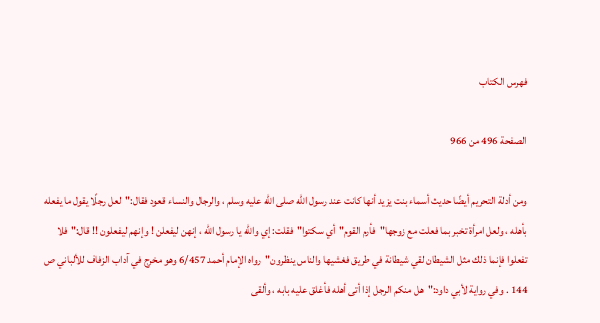فهرس الكتاب

الصفحة 496 من 966

ومن أدلة التحريم أيضًا حديث أسماء بنت يزيد أنها كانت عند رسول الله صلى الله عليه وسلم ، والرجال والنساء قعود فقال:"لعل رجلًا يقول ما يفعله بأهله ، ولعل امرأة تخبر بما فعلت مع زوجها"فأرم القوم"أي سكتوا"فقلت: إي والله يا رسول الله ، إنهن ليفعلن ! وإنهم ليفعلون !! قال:"فلا تفعلوا فإنما ذلك مثل الشيطان لقي شيطانة في طريق فغشيها والناس ينظرون"رواه الإمام أحمد 6/457 وهو مخرج في آداب الزفاف للألباني ص 144 . وفي رواية لأبي داود:"هل منكم الرجل إذا أتى أهله فأغلق عليه بابه ، وألقى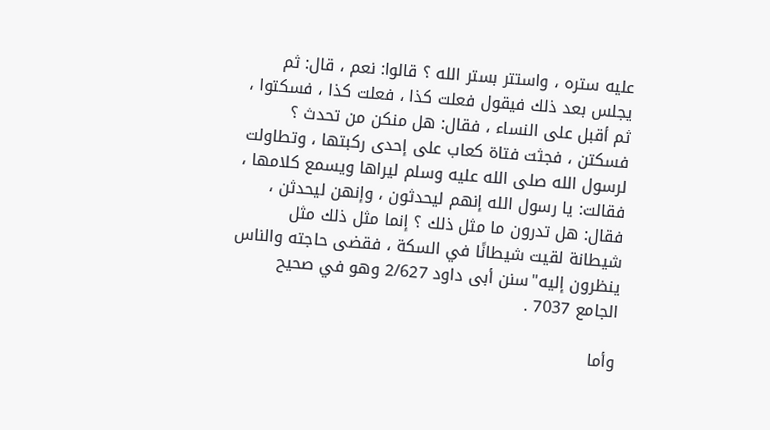عليه ستره ، واستتر بستر الله ؟ قالوا: نعم ، قال: ثم يجلس بعد ذلك فيقول فعلت كذا ، فعلت كذا ، فسكتوا ، ثم أقبل على النساء ، فقال: هل منكن من تحدث ؟ فسكتن ، فجثت فتاة كعاب على إحدى ركبتها ، وتطاولت لرسول الله صلى الله عليه وسلم ليراها ويسمع كلامها ، فقالت: يا رسول الله إنهم ليحدثون ، وإنهن ليحدثن ، فقال: هل تدرون ما مثل ذلك ؟ إنما مثل ذلك مثل شيطانة لقيت شيطانًا في السكة ، فقضى حاجته والناس ينظرون إليه"سنن أبى داود 2/627 وهو في صحيح الجامع 7037 .

وأما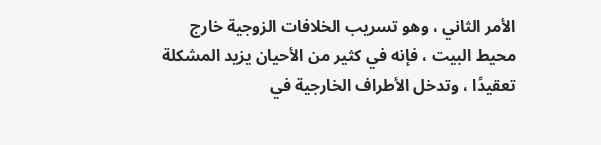الأمر الثاني ، وهو تسريب الخلافات الزوجية خارج محيط البيت ، فإنه في كثير من الأحيان يزيد المشكلة تعقيدًا ، وتدخل الأطراف الخارجية في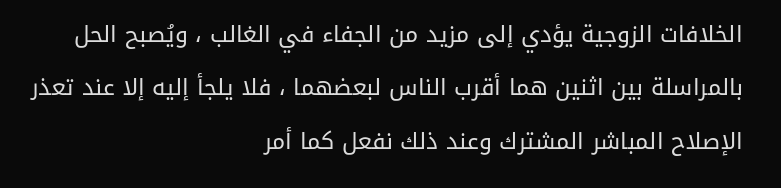الخلافات الزوجية يؤدي إلى مزيد من الجفاء في الغالب ، ويُصبح الحل بالمراسلة بين اثنين هما أقرب الناس لبعضهما ، فلا يلجأ إليه إلا عند تعذر الإصلاح المباشر المشترك وعند ذلك نفعل كما أمر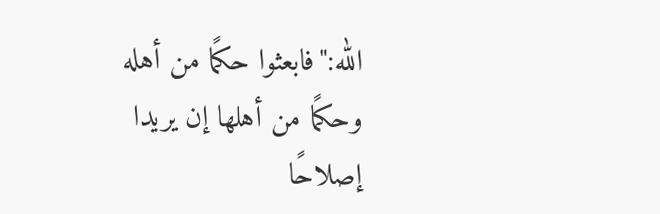الله:"فابعثوا حكمًا من أهله وحكمًا من أهلها إن يريدا إصلاحًا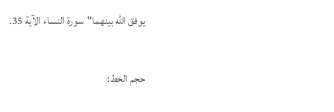يوفق الله بينهما"سورة النساء الآية 35.

حجم الخط: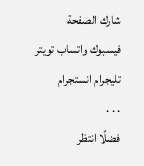شارك الصفحة
فيسبوك واتساب تويتر تليجرام انستجرام
. . .
فضلًا انتظر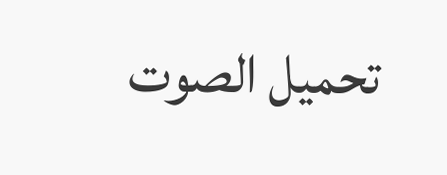تحميل الصوت